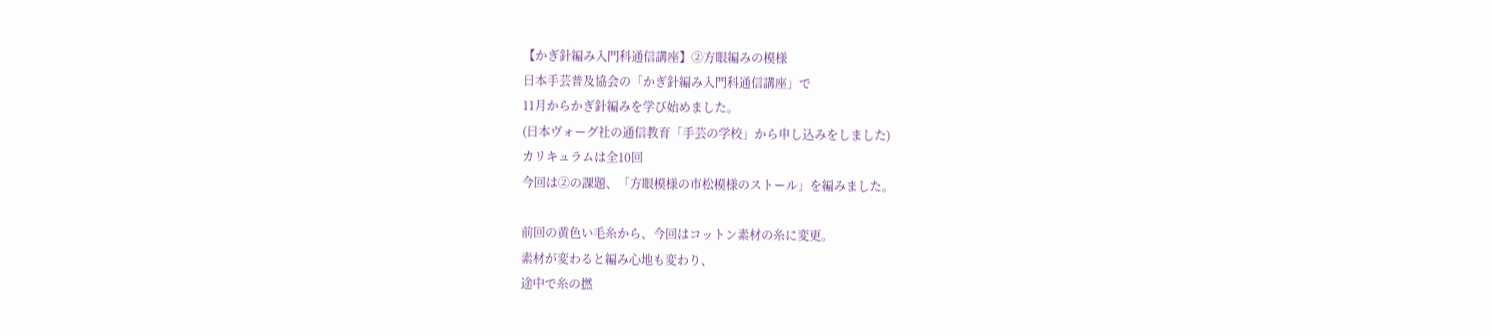【かぎ針編み入門科通信講座】②方眼編みの模様
日本手芸普及協会の「かぎ針編み入門科通信講座」で
11月からかぎ針編みを学び始めました。
(日本ヴォーグ社の通信教育「手芸の学校」から申し込みをしました)
カリキュラムは全10回
今回は②の課題、「方眼模様の市松模様のストール」を編みました。

前回の黄色い毛糸から、今回はコットン素材の糸に変更。
素材が変わると編み心地も変わり、
途中で糸の撚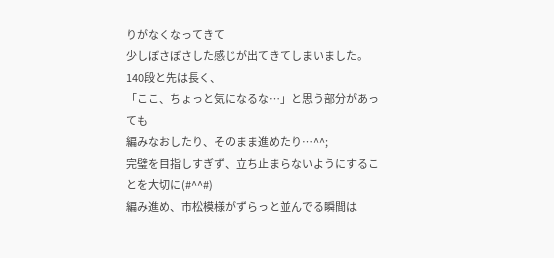りがなくなってきて
少しぼさぼさした感じが出てきてしまいました。
140段と先は長く、
「ここ、ちょっと気になるな…」と思う部分があっても
編みなおしたり、そのまま進めたり…^^;
完璧を目指しすぎず、立ち止まらないようにすることを大切に(#^^#)
編み進め、市松模様がずらっと並んでる瞬間は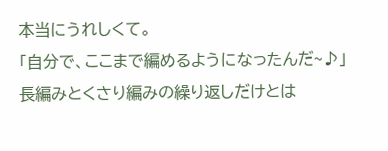本当にうれしくて。
「自分で、ここまで編めるようになったんだ~♪」
長編みとくさり編みの繰り返しだけとは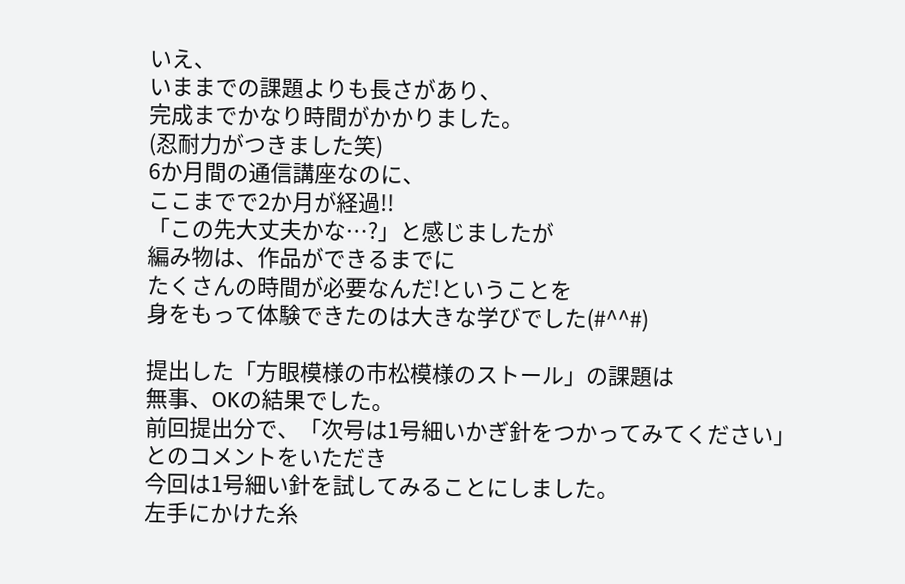いえ、
いままでの課題よりも長さがあり、
完成までかなり時間がかかりました。
(忍耐力がつきました笑)
6か月間の通信講座なのに、
ここまでで2か月が経過!!
「この先大丈夫かな…?」と感じましたが
編み物は、作品ができるまでに
たくさんの時間が必要なんだ!ということを
身をもって体験できたのは大きな学びでした(#^^#)

提出した「方眼模様の市松模様のストール」の課題は
無事、OKの結果でした。
前回提出分で、「次号は1号細いかぎ針をつかってみてください」
とのコメントをいただき
今回は1号細い針を試してみることにしました。
左手にかけた糸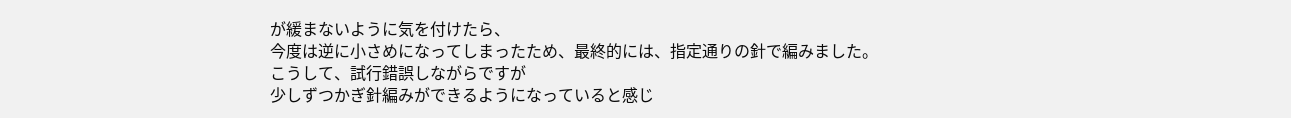が緩まないように気を付けたら、
今度は逆に小さめになってしまったため、最終的には、指定通りの針で編みました。
こうして、試行錯誤しながらですが
少しずつかぎ針編みができるようになっていると感じ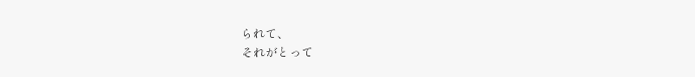られて、
それがとって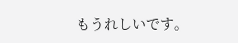もうれしいです。